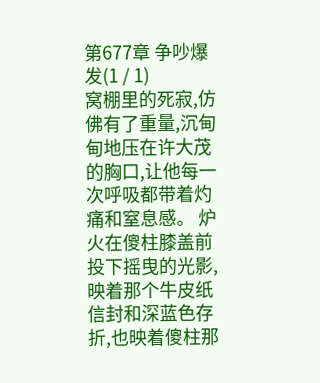第677章 争吵爆发(1 / 1)
窝棚里的死寂,仿佛有了重量,沉甸甸地压在许大茂的胸口,让他每一次呼吸都带着灼痛和窒息感。 炉火在傻柱膝盖前投下摇曳的光影,映着那个牛皮纸信封和深蓝色存折,也映着傻柱那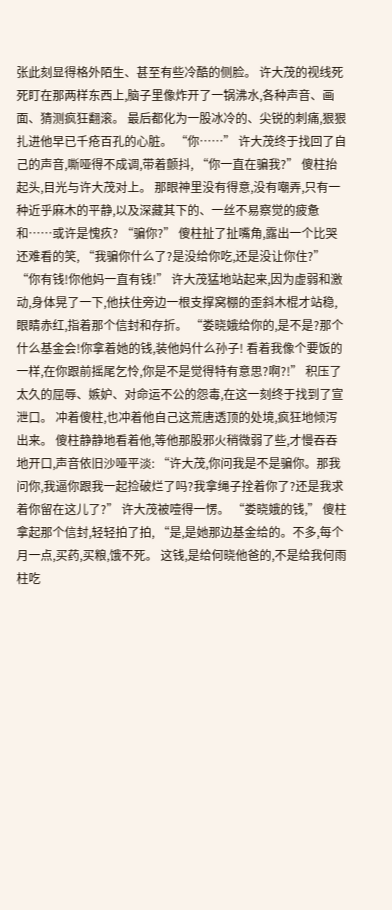张此刻显得格外陌生、甚至有些冷酷的侧脸。 许大茂的视线死死盯在那两样东西上,脑子里像炸开了一锅沸水,各种声音、画面、猜测疯狂翻滚。 最后都化为一股冰冷的、尖锐的刺痛,狠狠扎进他早已千疮百孔的心脏。 “你……” 许大茂终于找回了自己的声音,嘶哑得不成调,带着颤抖, “你一直在骗我?” 傻柱抬起头,目光与许大茂对上。 那眼神里没有得意,没有嘲弄,只有一种近乎麻木的平静,以及深藏其下的、一丝不易察觉的疲惫和……或许是愧疚? “骗你?” 傻柱扯了扯嘴角,露出一个比哭还难看的笑, “我骗你什么了?是没给你吃,还是没让你住?” “你有钱!你他妈一直有钱!” 许大茂猛地站起来,因为虚弱和激动,身体晃了一下,他扶住旁边一根支撑窝棚的歪斜木棍才站稳,眼睛赤红,指着那个信封和存折。 “娄晓娥给你的,是不是?那个什么基金会!你拿着她的钱,装他妈什么孙子! 看着我像个要饭的一样,在你跟前摇尾乞怜,你是不是觉得特有意思?啊?!” 积压了太久的屈辱、嫉妒、对命运不公的怨毒,在这一刻终于找到了宣泄口。 冲着傻柱,也冲着他自己这荒唐透顶的处境,疯狂地倾泻出来。 傻柱静静地看着他,等他那股邪火稍微弱了些,才慢吞吞地开口,声音依旧沙哑平淡: “许大茂,你问我是不是骗你。那我问你,我逼你跟我一起捡破烂了吗?我拿绳子拴着你了?还是我求着你留在这儿了?” 许大茂被噎得一愣。 “娄晓娥的钱,” 傻柱拿起那个信封,轻轻拍了拍, “是,是她那边基金给的。不多,每个月一点,买药,买粮,饿不死。 这钱,是给何晓他爸的,不是给我何雨柱吃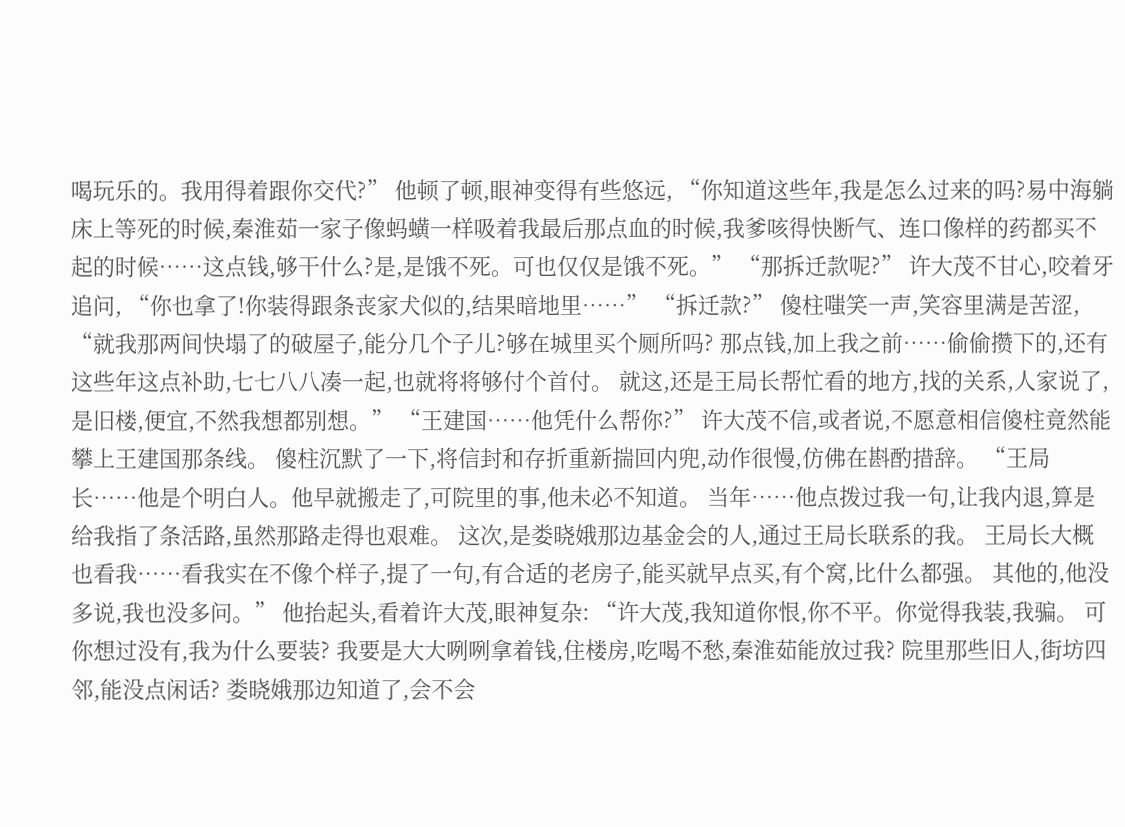喝玩乐的。我用得着跟你交代?” 他顿了顿,眼神变得有些悠远, “你知道这些年,我是怎么过来的吗?易中海躺床上等死的时候,秦淮茹一家子像蚂蟥一样吸着我最后那点血的时候,我爹咳得快断气、连口像样的药都买不起的时候……这点钱,够干什么?是,是饿不死。可也仅仅是饿不死。” “那拆迁款呢?” 许大茂不甘心,咬着牙追问, “你也拿了!你装得跟条丧家犬似的,结果暗地里……” “拆迁款?” 傻柱嗤笑一声,笑容里满是苦涩, “就我那两间快塌了的破屋子,能分几个子儿?够在城里买个厕所吗? 那点钱,加上我之前……偷偷攒下的,还有这些年这点补助,七七八八凑一起,也就将将够付个首付。 就这,还是王局长帮忙看的地方,找的关系,人家说了,是旧楼,便宜,不然我想都别想。” “王建国……他凭什么帮你?” 许大茂不信,或者说,不愿意相信傻柱竟然能攀上王建国那条线。 傻柱沉默了一下,将信封和存折重新揣回内兜,动作很慢,仿佛在斟酌措辞。 “王局长……他是个明白人。他早就搬走了,可院里的事,他未必不知道。 当年……他点拨过我一句,让我内退,算是给我指了条活路,虽然那路走得也艰难。 这次,是娄晓娥那边基金会的人,通过王局长联系的我。 王局长大概也看我……看我实在不像个样子,提了一句,有合适的老房子,能买就早点买,有个窝,比什么都强。 其他的,他没多说,我也没多问。” 他抬起头,看着许大茂,眼神复杂: “许大茂,我知道你恨,你不平。你觉得我装,我骗。 可你想过没有,我为什么要装? 我要是大大咧咧拿着钱,住楼房,吃喝不愁,秦淮茹能放过我? 院里那些旧人,街坊四邻,能没点闲话? 娄晓娥那边知道了,会不会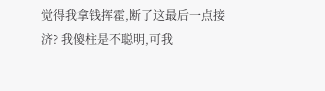觉得我拿钱挥霍,断了这最后一点接济? 我傻柱是不聪明,可我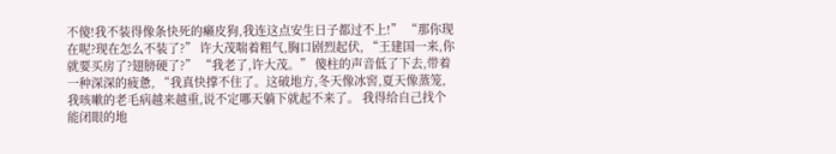不傻!我不装得像条快死的癞皮狗,我连这点安生日子都过不上!” “那你现在呢?现在怎么不装了?” 许大茂喘着粗气,胸口剧烈起伏, “王建国一来,你就要买房了?翅膀硬了?” “我老了,许大茂。” 傻柱的声音低了下去,带着一种深深的疲惫, “我真快撑不住了。这破地方,冬天像冰窖,夏天像蒸笼,我咳嗽的老毛病越来越重,说不定哪天躺下就起不来了。 我得给自己找个能闭眼的地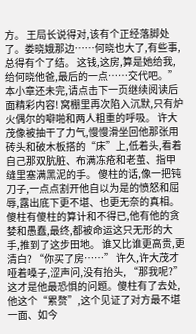方。 王局长说得对,该有个正经落脚处了。娄晓娥那边……何晓也大了,有些事,总得有个了结。 这钱,这房,算是她给我,给何晓他爸,最后的一点……交代吧。”本小章还未完,请点击下一页继续阅读后面精彩内容! 窝棚里再次陷入沉默,只有炉火偶尔的噼啪和两人粗重的呼吸。 许大茂像被抽干了力气,慢慢滑坐回他那张用砖头和破木板搭的“床”上,低着头,看着自己那双肮脏、布满冻疮和老茧、指甲缝里塞满黑泥的手。 傻柱的话,像一把钝刀子,一点点割开他自以为是的愤怒和屈辱,露出底下更不堪、也更无奈的真相。 傻柱有傻柱的算计和不得已,他有他的贪婪和愚蠢,最终,都被命运这只无形的大手,推到了这步田地。 谁又比谁更高贵,更清白? “你买了房……” 许久,许大茂才哑着嗓子,涩声问,没有抬头, “那我呢?” 这才是他最恐惧的问题。傻柱有了去处,他这个“累赘”,这个见证了对方最不堪一面、如今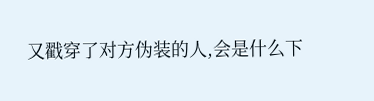又戳穿了对方伪装的人,会是什么下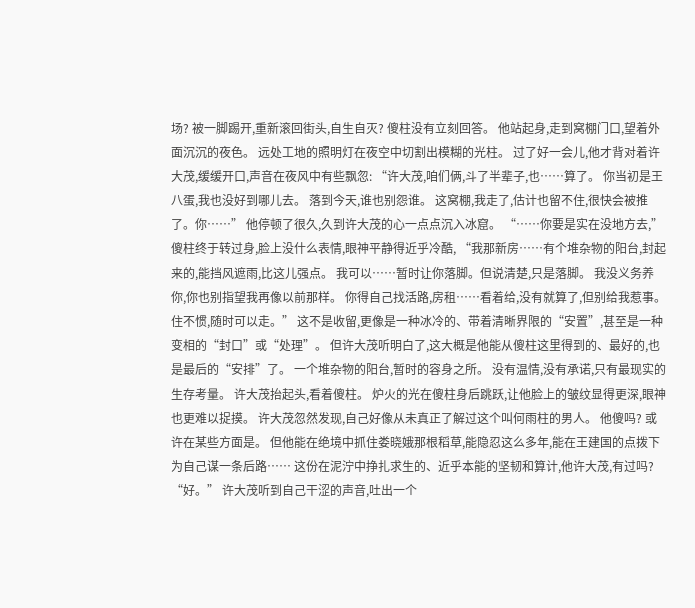场? 被一脚踢开,重新滚回街头,自生自灭? 傻柱没有立刻回答。 他站起身,走到窝棚门口,望着外面沉沉的夜色。 远处工地的照明灯在夜空中切割出模糊的光柱。 过了好一会儿,他才背对着许大茂,缓缓开口,声音在夜风中有些飘忽: “许大茂,咱们俩,斗了半辈子,也……算了。 你当初是王八蛋,我也没好到哪儿去。 落到今天,谁也别怨谁。 这窝棚,我走了,估计也留不住,很快会被推了。你……” 他停顿了很久,久到许大茂的心一点点沉入冰窟。 “……你要是实在没地方去,” 傻柱终于转过身,脸上没什么表情,眼神平静得近乎冷酷, “我那新房……有个堆杂物的阳台,封起来的,能挡风遮雨,比这儿强点。 我可以……暂时让你落脚。但说清楚,只是落脚。 我没义务养你,你也别指望我再像以前那样。 你得自己找活路,房租……看着给,没有就算了,但别给我惹事。住不惯,随时可以走。” 这不是收留,更像是一种冰冷的、带着清晰界限的“安置”,甚至是一种变相的“封口”或“处理”。 但许大茂听明白了,这大概是他能从傻柱这里得到的、最好的,也是最后的“安排”了。 一个堆杂物的阳台,暂时的容身之所。 没有温情,没有承诺,只有最现实的生存考量。 许大茂抬起头,看着傻柱。 炉火的光在傻柱身后跳跃,让他脸上的皱纹显得更深,眼神也更难以捉摸。 许大茂忽然发现,自己好像从未真正了解过这个叫何雨柱的男人。 他傻吗? 或许在某些方面是。 但他能在绝境中抓住娄晓娥那根稻草,能隐忍这么多年,能在王建国的点拨下为自己谋一条后路…… 这份在泥泞中挣扎求生的、近乎本能的坚韧和算计,他许大茂,有过吗? “好。” 许大茂听到自己干涩的声音,吐出一个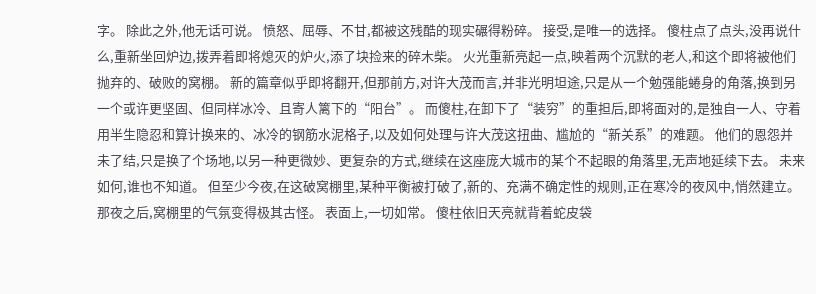字。 除此之外,他无话可说。 愤怒、屈辱、不甘,都被这残酷的现实碾得粉碎。 接受,是唯一的选择。 傻柱点了点头,没再说什么,重新坐回炉边,拨弄着即将熄灭的炉火,添了块捡来的碎木柴。 火光重新亮起一点,映着两个沉默的老人,和这个即将被他们抛弃的、破败的窝棚。 新的篇章似乎即将翻开,但那前方,对许大茂而言,并非光明坦途,只是从一个勉强能蜷身的角落,换到另一个或许更坚固、但同样冰冷、且寄人篱下的“阳台”。 而傻柱,在卸下了“装穷”的重担后,即将面对的,是独自一人、守着用半生隐忍和算计换来的、冰冷的钢筋水泥格子,以及如何处理与许大茂这扭曲、尴尬的“新关系”的难题。 他们的恩怨并未了结,只是换了个场地,以另一种更微妙、更复杂的方式,继续在这座庞大城市的某个不起眼的角落里,无声地延续下去。 未来如何,谁也不知道。 但至少今夜,在这破窝棚里,某种平衡被打破了,新的、充满不确定性的规则,正在寒冷的夜风中,悄然建立。 那夜之后,窝棚里的气氛变得极其古怪。 表面上,一切如常。 傻柱依旧天亮就背着蛇皮袋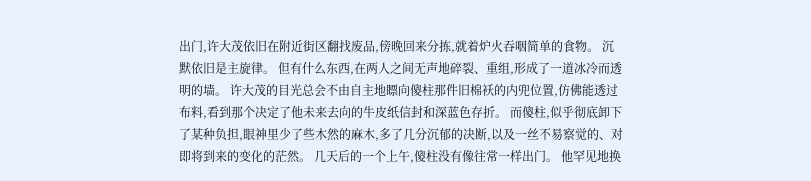出门,许大茂依旧在附近街区翻找废品,傍晚回来分拣,就着炉火吞咽简单的食物。 沉默依旧是主旋律。 但有什么东西,在两人之间无声地碎裂、重组,形成了一道冰冷而透明的墙。 许大茂的目光总会不由自主地瞟向傻柱那件旧棉袄的内兜位置,仿佛能透过布料,看到那个决定了他未来去向的牛皮纸信封和深蓝色存折。 而傻柱,似乎彻底卸下了某种负担,眼神里少了些木然的麻木,多了几分沉郁的决断,以及一丝不易察觉的、对即将到来的变化的茫然。 几天后的一个上午,傻柱没有像往常一样出门。 他罕见地换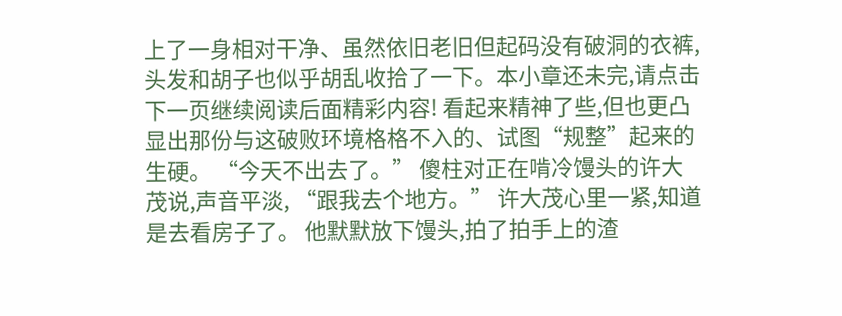上了一身相对干净、虽然依旧老旧但起码没有破洞的衣裤,头发和胡子也似乎胡乱收拾了一下。本小章还未完,请点击下一页继续阅读后面精彩内容! 看起来精神了些,但也更凸显出那份与这破败环境格格不入的、试图“规整”起来的生硬。 “今天不出去了。” 傻柱对正在啃冷馒头的许大茂说,声音平淡, “跟我去个地方。” 许大茂心里一紧,知道是去看房子了。 他默默放下馒头,拍了拍手上的渣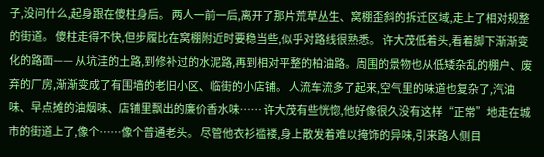子,没问什么,起身跟在傻柱身后。 两人一前一后,离开了那片荒草丛生、窝棚歪斜的拆迁区域,走上了相对规整的街道。 傻柱走得不快,但步履比在窝棚附近时要稳当些,似乎对路线很熟悉。 许大茂低着头,看着脚下渐渐变化的路面—— 从坑洼的土路,到修补过的水泥路,再到相对平整的柏油路。周围的景物也从低矮杂乱的棚户、废弃的厂房,渐渐变成了有围墙的老旧小区、临街的小店铺。 人流车流多了起来,空气里的味道也复杂了,汽油味、早点摊的油烟味、店铺里飘出的廉价香水味…… 许大茂有些恍惚,他好像很久没有这样“正常”地走在城市的街道上了,像个……像个普通老头。 尽管他衣衫褴褛,身上散发着难以掩饰的异味,引来路人侧目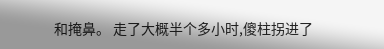和掩鼻。 走了大概半个多小时,傻柱拐进了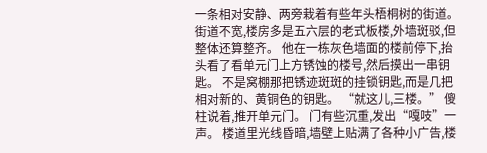一条相对安静、两旁栽着有些年头梧桐树的街道。 街道不宽,楼房多是五六层的老式板楼,外墙斑驳,但整体还算整齐。 他在一栋灰色墙面的楼前停下,抬头看了看单元门上方锈蚀的楼号,然后摸出一串钥匙。 不是窝棚那把锈迹斑斑的挂锁钥匙,而是几把相对新的、黄铜色的钥匙。 “就这儿,三楼。” 傻柱说着,推开单元门。 门有些沉重,发出“嘎吱”一声。 楼道里光线昏暗,墙壁上贴满了各种小广告,楼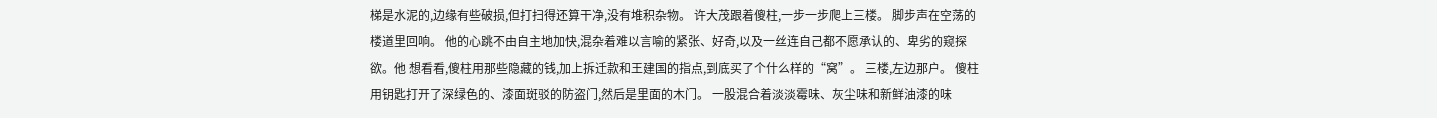梯是水泥的,边缘有些破损,但打扫得还算干净,没有堆积杂物。 许大茂跟着傻柱,一步一步爬上三楼。 脚步声在空荡的楼道里回响。 他的心跳不由自主地加快,混杂着难以言喻的紧张、好奇,以及一丝连自己都不愿承认的、卑劣的窥探欲。他 想看看,傻柱用那些隐藏的钱,加上拆迁款和王建国的指点,到底买了个什么样的“窝”。 三楼,左边那户。 傻柱用钥匙打开了深绿色的、漆面斑驳的防盗门,然后是里面的木门。 一股混合着淡淡霉味、灰尘味和新鲜油漆的味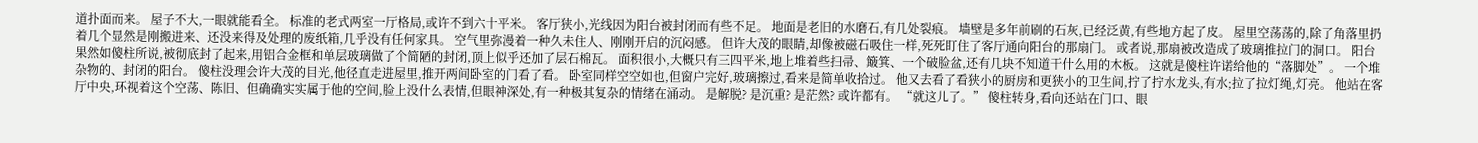道扑面而来。 屋子不大,一眼就能看全。 标准的老式两室一厅格局,或许不到六十平米。 客厅狭小,光线因为阳台被封闭而有些不足。 地面是老旧的水磨石,有几处裂痕。 墙壁是多年前刷的石灰,已经泛黄,有些地方起了皮。 屋里空荡荡的,除了角落里扔着几个显然是刚搬进来、还没来得及处理的废纸箱,几乎没有任何家具。 空气里弥漫着一种久未住人、刚刚开启的沉闷感。 但许大茂的眼睛,却像被磁石吸住一样,死死盯住了客厅通向阳台的那扇门。 或者说,那扇被改造成了玻璃推拉门的洞口。 阳台果然如傻柱所说,被彻底封了起来,用铝合金框和单层玻璃做了个简陋的封闭,顶上似乎还加了层石棉瓦。 面积很小,大概只有三四平米,地上堆着些扫帚、簸箕、一个破脸盆,还有几块不知道干什么用的木板。 这就是傻柱许诺给他的“落脚处”。 一个堆杂物的、封闭的阳台。 傻柱没理会许大茂的目光,他径直走进屋里,推开两间卧室的门看了看。 卧室同样空空如也,但窗户完好,玻璃擦过,看来是简单收拾过。 他又去看了看狭小的厨房和更狭小的卫生间,拧了拧水龙头,有水;拉了拉灯绳,灯亮。 他站在客厅中央,环视着这个空荡、陈旧、但确确实实属于他的空间,脸上没什么表情,但眼神深处,有一种极其复杂的情绪在涌动。 是解脱? 是沉重? 是茫然? 或许都有。 “就这儿了。” 傻柱转身,看向还站在门口、眼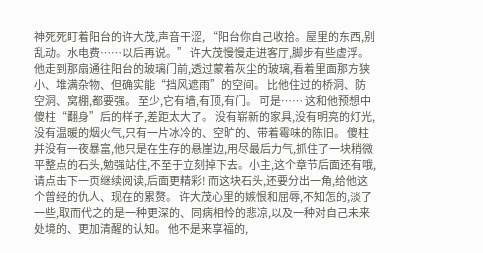神死死盯着阳台的许大茂,声音干涩, “阳台你自己收拾。屋里的东西,别乱动。水电费……以后再说。” 许大茂慢慢走进客厅,脚步有些虚浮。 他走到那扇通往阳台的玻璃门前,透过蒙着灰尘的玻璃,看着里面那方狭小、堆满杂物、但确实能“挡风遮雨”的空间。 比他住过的桥洞、防空洞、窝棚,都要强。 至少,它有墙,有顶,有门。 可是…… 这和他预想中傻柱“翻身”后的样子,差距太大了。 没有崭新的家具,没有明亮的灯光,没有温暖的烟火气,只有一片冰冷的、空旷的、带着霉味的陈旧。 傻柱并没有一夜暴富,他只是在生存的悬崖边,用尽最后力气,抓住了一块稍微平整点的石头,勉强站住,不至于立刻掉下去。小主,这个章节后面还有哦,请点击下一页继续阅读,后面更精彩! 而这块石头,还要分出一角,给他这个曾经的仇人、现在的累赘。 许大茂心里的嫉恨和屈辱,不知怎的,淡了一些,取而代之的是一种更深的、同病相怜的悲凉,以及一种对自己未来处境的、更加清醒的认知。 他不是来享福的,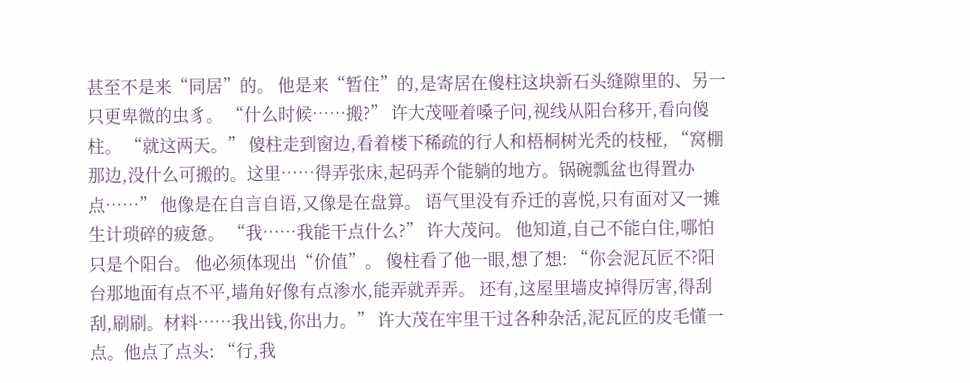甚至不是来“同居”的。 他是来“暂住”的,是寄居在傻柱这块新石头缝隙里的、另一只更卑微的虫豸。 “什么时候……搬?” 许大茂哑着嗓子问,视线从阳台移开,看向傻柱。 “就这两天。” 傻柱走到窗边,看着楼下稀疏的行人和梧桐树光秃的枝桠, “窝棚那边,没什么可搬的。这里……得弄张床,起码弄个能躺的地方。锅碗瓢盆也得置办点……” 他像是在自言自语,又像是在盘算。 语气里没有乔迁的喜悦,只有面对又一摊生计琐碎的疲惫。 “我……我能干点什么?” 许大茂问。 他知道,自己不能白住,哪怕只是个阳台。 他必须体现出“价值”。 傻柱看了他一眼,想了想: “你会泥瓦匠不?阳台那地面有点不平,墙角好像有点渗水,能弄就弄弄。 还有,这屋里墙皮掉得厉害,得刮刮,刷刷。材料……我出钱,你出力。” 许大茂在牢里干过各种杂活,泥瓦匠的皮毛懂一点。他点了点头: “行,我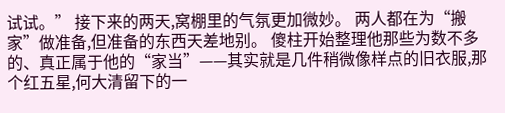试试。” 接下来的两天,窝棚里的气氛更加微妙。 两人都在为“搬家”做准备,但准备的东西天差地别。 傻柱开始整理他那些为数不多的、真正属于他的“家当”——其实就是几件稍微像样点的旧衣服,那个红五星,何大清留下的一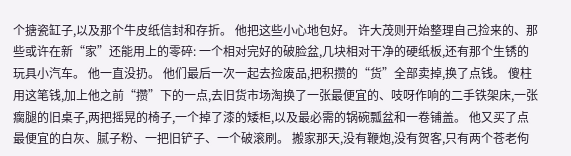个搪瓷缸子,以及那个牛皮纸信封和存折。 他把这些小心地包好。 许大茂则开始整理自己捡来的、那些或许在新“家”还能用上的零碎: 一个相对完好的破脸盆,几块相对干净的硬纸板,还有那个生锈的玩具小汽车。 他一直没扔。 他们最后一次一起去捡废品,把积攒的“货”全部卖掉,换了点钱。 傻柱用这笔钱,加上他之前“攒”下的一点,去旧货市场淘换了一张最便宜的、吱呀作响的二手铁架床,一张瘸腿的旧桌子,两把摇晃的椅子,一个掉了漆的矮柜,以及最必需的锅碗瓢盆和一卷铺盖。 他又买了点最便宜的白灰、腻子粉、一把旧铲子、一个破滚刷。 搬家那天,没有鞭炮,没有贺客,只有两个苍老佝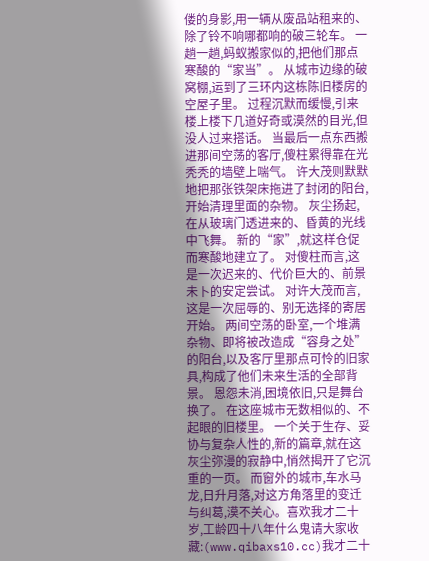偻的身影,用一辆从废品站租来的、除了铃不响哪都响的破三轮车。 一趟一趟,蚂蚁搬家似的,把他们那点寒酸的“家当”。 从城市边缘的破窝棚,运到了三环内这栋陈旧楼房的空屋子里。 过程沉默而缓慢,引来楼上楼下几道好奇或漠然的目光,但没人过来搭话。 当最后一点东西搬进那间空荡的客厅,傻柱累得靠在光秃秃的墙壁上喘气。 许大茂则默默地把那张铁架床拖进了封闭的阳台,开始清理里面的杂物。 灰尘扬起,在从玻璃门透进来的、昏黄的光线中飞舞。 新的“家”,就这样仓促而寒酸地建立了。 对傻柱而言,这是一次迟来的、代价巨大的、前景未卜的安定尝试。 对许大茂而言,这是一次屈辱的、别无选择的寄居开始。 两间空荡的卧室,一个堆满杂物、即将被改造成“容身之处”的阳台,以及客厅里那点可怜的旧家具,构成了他们未来生活的全部背景。 恩怨未消,困境依旧,只是舞台换了。 在这座城市无数相似的、不起眼的旧楼里。 一个关于生存、妥协与复杂人性的,新的篇章,就在这灰尘弥漫的寂静中,悄然揭开了它沉重的一页。 而窗外的城市,车水马龙,日升月落,对这方角落里的变迁与纠葛,漠不关心。喜欢我才二十岁,工龄四十八年什么鬼请大家收藏:(www.qibaxs10.cc)我才二十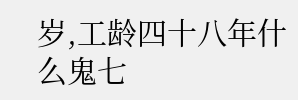岁,工龄四十八年什么鬼七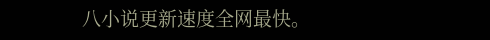八小说更新速度全网最快。